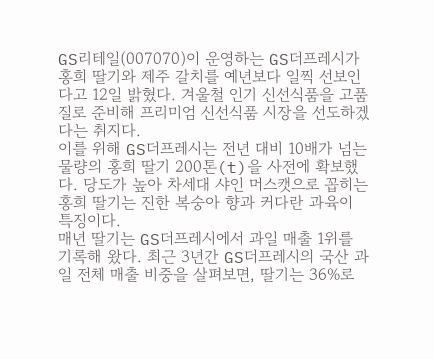GS리테일(007070)이 운영하는 GS더프레시가 홍희 딸기와 제주 갈치를 예년보다 일찍 선보인다고 12일 밝혔다. 겨울철 인기 신선식품을 고품질로 준비해 프리미엄 신선식품 시장을 선도하겠다는 취지다.
이를 위해 GS더프레시는 전년 대비 10배가 넘는 물량의 홍희 딸기 200톤(t)을 사전에 확보했다. 당도가 높아 차세대 샤인 머스캣으로 꼽히는 홍희 딸기는 진한 복숭아 향과 커다란 과육이 특징이다.
매년 딸기는 GS더프레시에서 과일 매출 1위를 기록해 왔다. 최근 3년간 GS더프레시의 국산 과일 전체 매출 비중을 살펴보면, 딸기는 36%로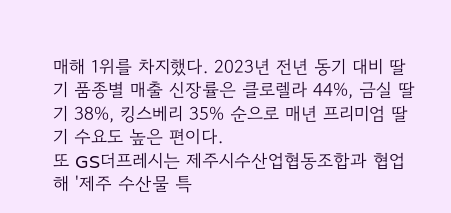매해 1위를 차지했다. 2023년 전년 동기 대비 딸기 품종별 매출 신장률은 클로렐라 44%, 금실 딸기 38%, 킹스베리 35% 순으로 매년 프리미엄 딸기 수요도 높은 편이다.
또 GS더프레시는 제주시수산업협동조합과 협업해 '제주 수산물 특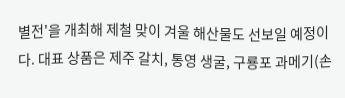별전'을 개최해 제철 맞이 겨울 해산물도 선보일 예정이다. 대표 상품은 제주 갈치, 통영 생굴, 구룡포 과메기(손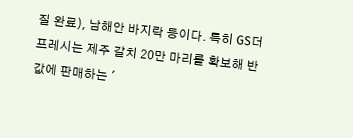질 완료), 남해안 바지락 등이다. 특히 GS더프레시는 제주 갈치 20만 마리를 확보해 반값에 판매하는 '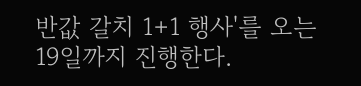반값 갈치 1+1 행사'를 오는 19일까지 진행한다.